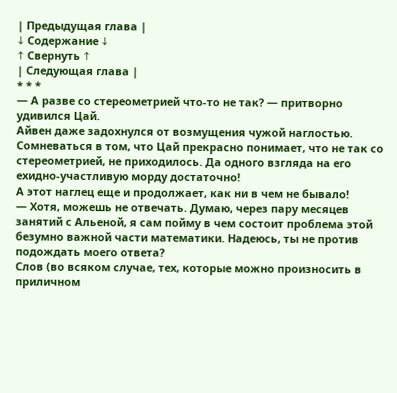| Предыдущая глава |
↓ Содержание ↓
↑ Свернуть ↑
| Следующая глава |
* * *
— А разве со стереометрией что-то не так? — притворно удивился Цай.
Айвен даже задохнулся от возмущения чужой наглостью.
Сомневаться в том, что Цай прекрасно понимает, что не так со стереометрией, не приходилось. Да одного взгляда на его ехидно-участливую морду достаточно!
А этот наглец еще и продолжает, как ни в чем не бывало!
— Хотя, можешь не отвечать. Думаю, через пару месяцев занятий с Альеной, я сам пойму в чем состоит проблема этой безумно важной части математики. Надеюсь, ты не против подождать моего ответа?
Слов (во всяком случае, тех, которые можно произносить в приличном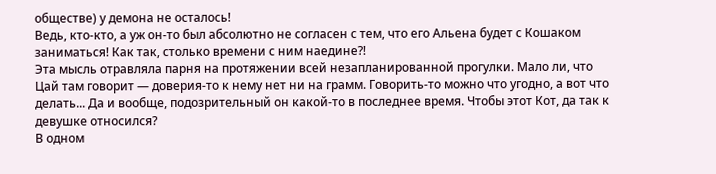обществе) у демона не осталось!
Ведь, кто-кто, а уж он-то был абсолютно не согласен с тем, что его Альена будет с Кошаком заниматься! Как так, столько времени с ним наедине?!
Эта мысль отравляла парня на протяжении всей незапланированной прогулки. Мало ли, что Цай там говорит — доверия-то к нему нет ни на грамм. Говорить-то можно что угодно, а вот что делать... Да и вообще, подозрительный он какой-то в последнее время. Чтобы этот Кот, да так к девушке относился?
В одном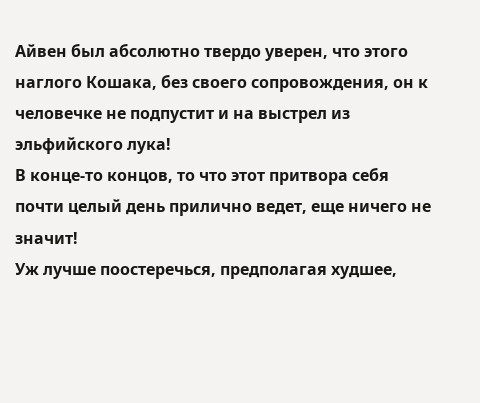Айвен был абсолютно твердо уверен, что этого наглого Кошака, без своего сопровождения, он к человечке не подпустит и на выстрел из эльфийского лука!
В конце-то концов, то что этот притвора себя почти целый день прилично ведет, еще ничего не значит!
Уж лучше поостеречься, предполагая худшее,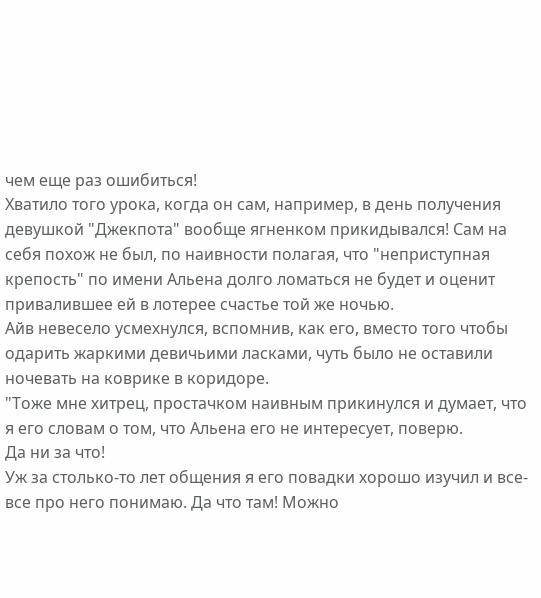чем еще раз ошибиться!
Хватило того урока, когда он сам, например, в день получения девушкой "Джекпота" вообще ягненком прикидывался! Сам на себя похож не был, по наивности полагая, что "неприступная крепость" по имени Альена долго ломаться не будет и оценит привалившее ей в лотерее счастье той же ночью.
Айв невесело усмехнулся, вспомнив, как его, вместо того чтобы одарить жаркими девичьими ласками, чуть было не оставили ночевать на коврике в коридоре.
"Тоже мне хитрец, простачком наивным прикинулся и думает, что я его словам о том, что Альена его не интересует, поверю.
Да ни за что!
Уж за столько-то лет общения я его повадки хорошо изучил и все-все про него понимаю. Да что там! Можно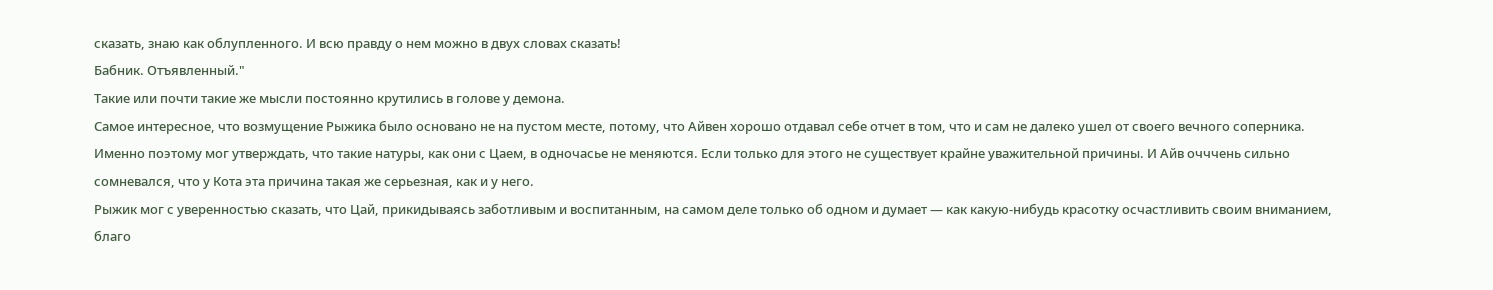сказать, знаю как облупленного. И всю правду о нем можно в двух словах сказать!
Бабник. Отъявленный."
Такие или почти такие же мысли постоянно крутились в голове у демона.
Самое интересное, что возмущение Рыжика было основано не на пустом месте, потому, что Айвен хорошо отдавал себе отчет в том, что и сам не далеко ушел от своего вечного соперника. Именно поэтому мог утверждать, что такие натуры, как они с Цаем, в одночасье не меняются. Если только для этого не существует крайне уважительной причины. И Айв очччень сильно сомневался, что у Кота эта причина такая же серьезная, как и у него.
Рыжик мог с уверенностью сказать, что Цай, прикидываясь заботливым и воспитанным, на самом деле только об одном и думает — как какую-нибудь красотку осчастливить своим вниманием, благо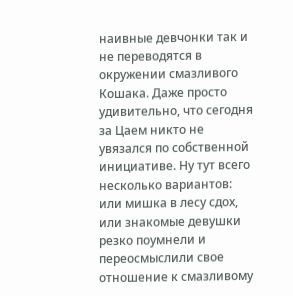наивные девчонки так и не переводятся в окружении смазливого Кошака. Даже просто удивительно, что сегодня за Цаем никто не увязался по собственной инициативе. Ну тут всего несколько вариантов: или мишка в лесу сдох, или знакомые девушки резко поумнели и переосмыслили свое отношение к смазливому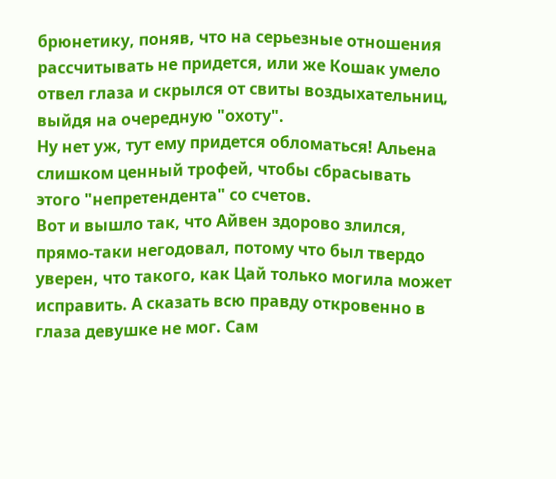брюнетику, поняв, что на серьезные отношения рассчитывать не придется, или же Кошак умело отвел глаза и скрылся от свиты воздыхательниц, выйдя на очередную "охоту".
Ну нет уж, тут ему придется обломаться! Альена слишком ценный трофей, чтобы сбрасывать этого "непретендента" со счетов.
Вот и вышло так, что Айвен здорово злился, прямо-таки негодовал, потому что был твердо уверен, что такого, как Цай только могила может исправить. А сказать всю правду откровенно в глаза девушке не мог. Сам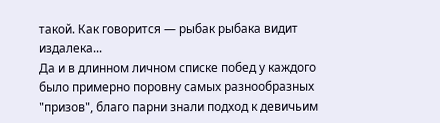такой. Как говорится — рыбак рыбака видит издалека...
Да и в длинном личном списке побед у каждого было примерно поровну самых разнообразных "призов", благо парни знали подход к девичьим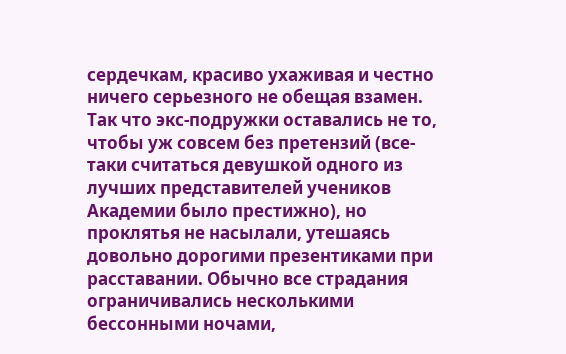сердечкам, красиво ухаживая и честно ничего серьезного не обещая взамен. Так что экс-подружки оставались не то, чтобы уж совсем без претензий (все-таки считаться девушкой одного из лучших представителей учеников Академии было престижно), но проклятья не насылали, утешаясь довольно дорогими презентиками при расставании. Обычно все страдания ограничивались несколькими бессонными ночами,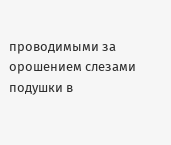проводимыми за орошением слезами подушки в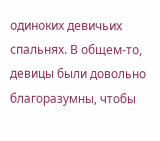одиноких девичьих спальнях. В общем-то, девицы были довольно благоразумны, чтобы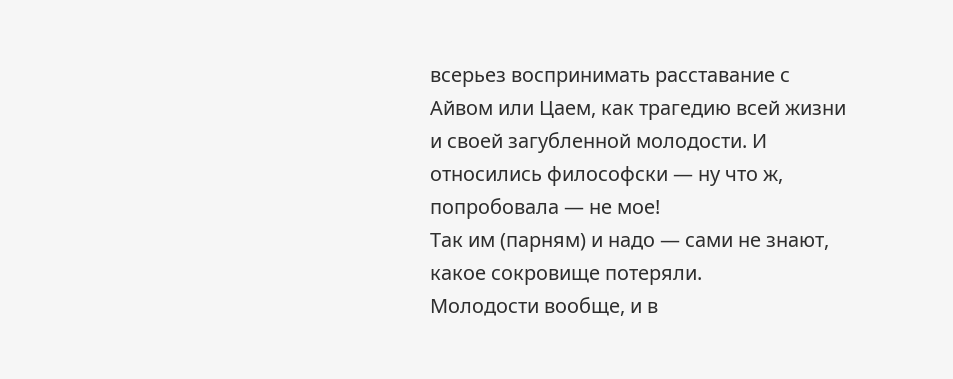всерьез воспринимать расставание с Айвом или Цаем, как трагедию всей жизни и своей загубленной молодости. И относились философски — ну что ж, попробовала — не мое!
Так им (парням) и надо — сами не знают, какое сокровище потеряли.
Молодости вообще, и в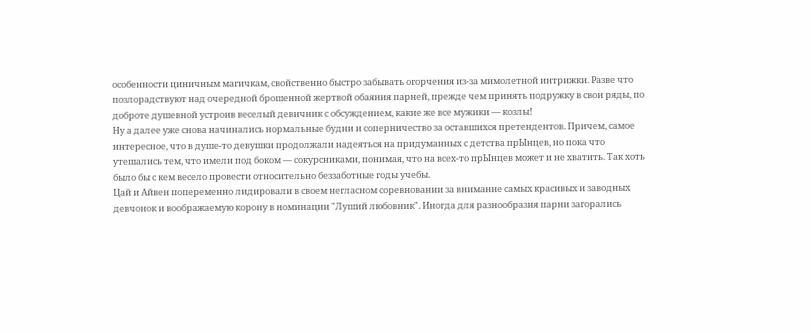особенности циничным магичкам, свойственно быстро забывать огорчения из-за мимолетной интрижки. Разве что позлорадствуют над очередной брошенной жертвой обаяния парней, прежде чем принять подружку в свои ряды, по доброте душевной устроив веселый девичник с обсуждением, какие же все мужики — козлы!
Ну а далее уже снова начинались нормальные будни и соперничество за оставшихся претендентов. Причем, самое интересное, что в душе-то девушки продолжали надеяться на придуманных с детства прЫнцев, но пока что утешались тем, что имели под боком — сокурсниками, понимая, что на всех-то прЫнцев может и не хватить. Так хоть было бы с кем весело провести относительно беззаботные годы учебы.
Цай и Айвен попеременно лидировали в своем негласном соревновании за внимание самых красивых и заводных девчонок и воображаемую корону в номинации "Луший любовник". Иногда для разнообразия парни загорались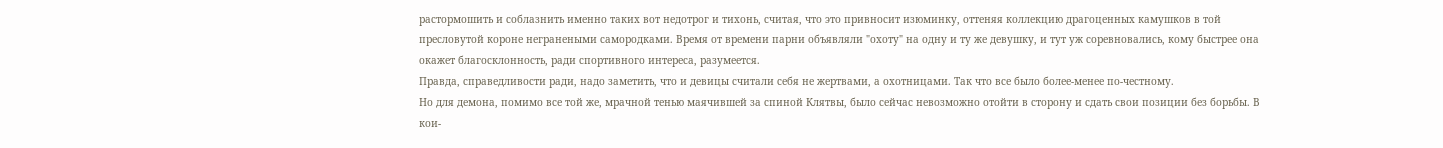растормошить и соблазнить именно таких вот недотрог и тихонь, считая, что это привносит изюминку, оттеняя коллекцию драгоценных камушков в той пресловутой короне негранеными самородками. Время от времени парни объявляли "охоту" на одну и ту же девушку, и тут уж соревновались, кому быстрее она окажет благосклонность, ради спортивного интереса, разумеется.
Правда, справедливости ради, надо заметить, что и девицы считали себя не жертвами, а охотницами. Так что все было более-менее по-честному.
Но для демона, помимо все той же, мрачной тенью маячившей за спиной Клятвы, было сейчас невозможно отойти в сторону и сдать свои позиции без борьбы. В кои-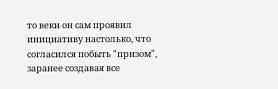то веки он сам проявил инициативу настолько, что согласился побыть "призом", заранее создавая все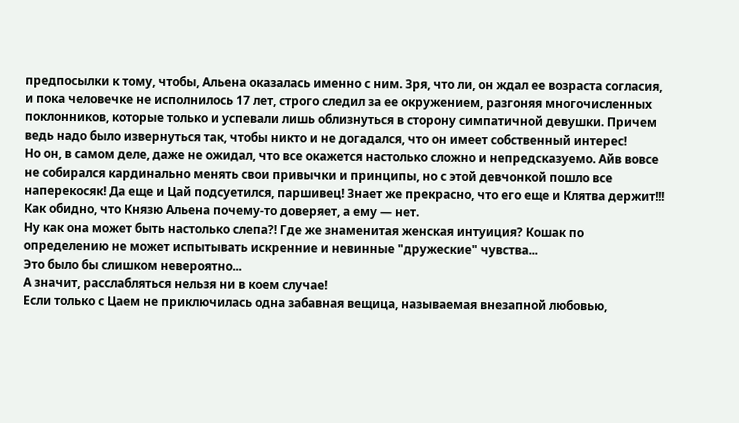предпосылки к тому, чтобы, Альена оказалась именно с ним. Зря, что ли, он ждал ее возраста согласия, и пока человечке не исполнилось 17 лет, строго следил за ее окружением, разгоняя многочисленных поклонников, которые только и успевали лишь облизнуться в сторону симпатичной девушки. Причем ведь надо было извернуться так, чтобы никто и не догадался, что он имеет собственный интерес!
Но он, в самом деле, даже не ожидал, что все окажется настолько сложно и непредсказуемо. Айв вовсе не собирался кардинально менять свои привычки и принципы, но с этой девчонкой пошло все наперекосяк! Да еще и Цай подсуетился, паршивец! Знает же прекрасно, что его еще и Клятва держит!!!
Как обидно, что Князю Альена почему-то доверяет, а ему — нет.
Ну как она может быть настолько слепа?! Где же знаменитая женская интуиция? Кошак по определению не может испытывать искренние и невинные "дружеские" чувства...
Это было бы слишком невероятно...
А значит, расслабляться нельзя ни в коем случае!
Если только с Цаем не приключилась одна забавная вещица, называемая внезапной любовью,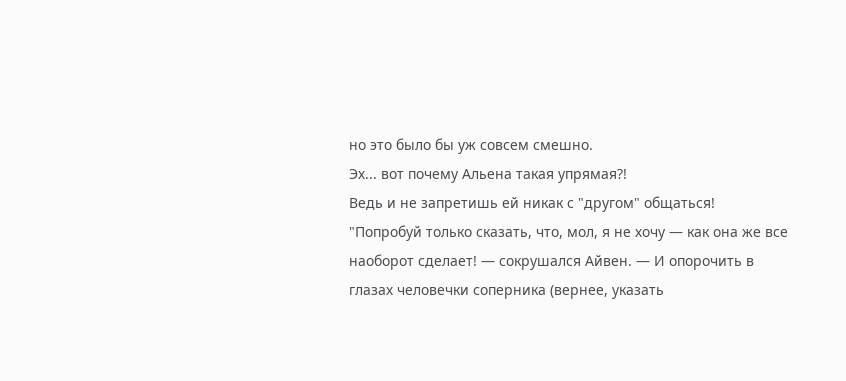но это было бы уж совсем смешно.
Эх... вот почему Альена такая упрямая?!
Ведь и не запретишь ей никак с "другом" общаться!
"Попробуй только сказать, что, мол, я не хочу — как она же все наоборот сделает! — сокрушался Айвен. — И опорочить в глазах человечки соперника (вернее, указать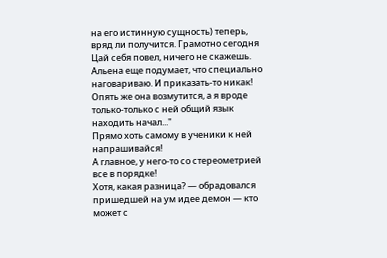на его истинную сущность) теперь, вряд ли получится. Грамотно сегодня Цай себя повел, ничего не скажешь. Альена еще подумает, что специально наговариваю. И приказать-то никак! Опять же она возмутится, а я вроде только-только с ней общий язык находить начал..."
Прямо хоть самому в ученики к ней напрашивайся!
А главное, у него-то со стереометрией все в порядке!
Хотя, какая разница? — обрадовался пришедшей на ум идее демон — кто может с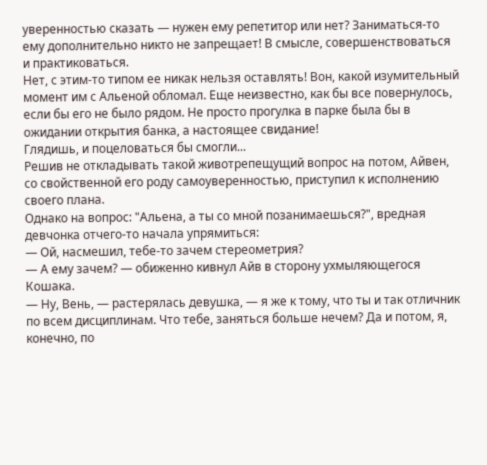уверенностью сказать — нужен ему репетитор или нет? Заниматься-то ему дополнительно никто не запрещает! В смысле, совершенствоваться и практиковаться.
Нет, с этим-то типом ее никак нельзя оставлять! Вон, какой изумительный момент им с Альеной обломал. Еще неизвестно, как бы все повернулось, если бы его не было рядом. Не просто прогулка в парке была бы в ожидании открытия банка, а настоящее свидание!
Глядишь, и поцеловаться бы смогли...
Решив не откладывать такой животрепещущий вопрос на потом, Айвен, со свойственной его роду самоуверенностью, приступил к исполнению своего плана.
Однако на вопрос: "Альена, а ты со мной позанимаешься?", вредная девчонка отчего-то начала упрямиться:
— Ой, насмешил, тебе-то зачем стереометрия?
— А ему зачем? — обиженно кивнул Айв в сторону ухмыляющегося Кошака.
— Ну, Вень, — растерялась девушка, — я же к тому, что ты и так отличник по всем дисциплинам. Что тебе, заняться больше нечем? Да и потом, я, конечно, по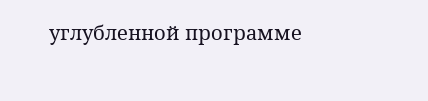углубленной программе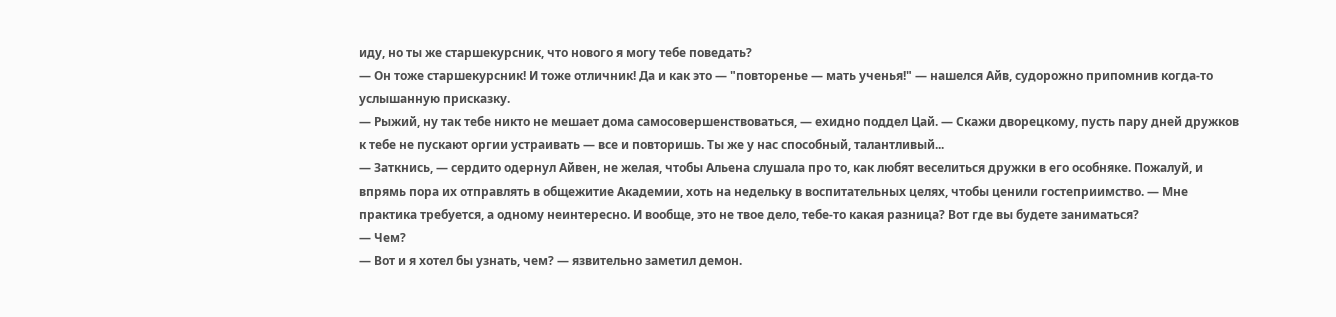иду, но ты же старшекурсник, что нового я могу тебе поведать?
— Он тоже старшекурсник! И тоже отличник! Да и как это — "повторенье — мать ученья!" — нашелся Айв, судорожно припомнив когда-то услышанную присказку.
— Рыжий, ну так тебе никто не мешает дома самосовершенствоваться, — ехидно поддел Цай. — Скажи дворецкому, пусть пару дней дружков к тебе не пускают оргии устраивать — все и повторишь. Ты же у нас способный, талантливый...
— Заткнись, — сердито одернул Айвен, не желая, чтобы Альена слушала про то, как любят веселиться дружки в его особняке. Пожалуй, и впрямь пора их отправлять в общежитие Академии, хоть на недельку в воспитательных целях, чтобы ценили гостеприимство. — Мне практика требуется, а одному неинтересно. И вообще, это не твое дело, тебе-то какая разница? Вот где вы будете заниматься?
— Чем?
— Вот и я хотел бы узнать, чем? — язвительно заметил демон.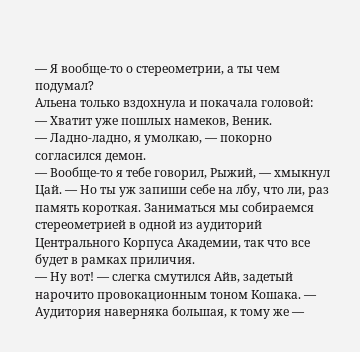— Я вообще-то о стереометрии, а ты чем подумал?
Альена только вздохнула и покачала головой:
— Хватит уже пошлых намеков, Веник.
— Ладно-ладно, я умолкаю, — покорно согласился демон.
— Вообще-то я тебе говорил, Рыжий, — хмыкнул Цай. — Но ты уж запиши себе на лбу, что ли, раз память короткая. Заниматься мы собираемся стереометрией в одной из аудиторий Центрального Корпуса Академии, так что все будет в рамках приличия.
— Ну вот! — слегка смутился Айв, задетый нарочито провокационным тоном Кошака. — Аудитория наверняка большая, к тому же —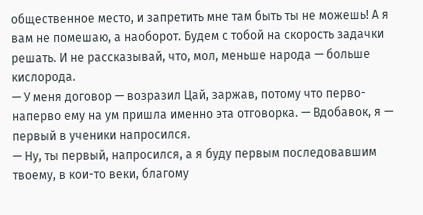общественное место, и запретить мне там быть ты не можешь! А я вам не помешаю, а наоборот. Будем с тобой на скорость задачки решать. И не рассказывай, что, мол, меньше народа — больше кислорода.
— У меня договор — возразил Цай, заржав, потому что перво-наперво ему на ум пришла именно эта отговорка. — Вдобавок, я — первый в ученики напросился.
— Ну, ты первый, напросился, а я буду первым последовавшим твоему, в кои-то веки, благому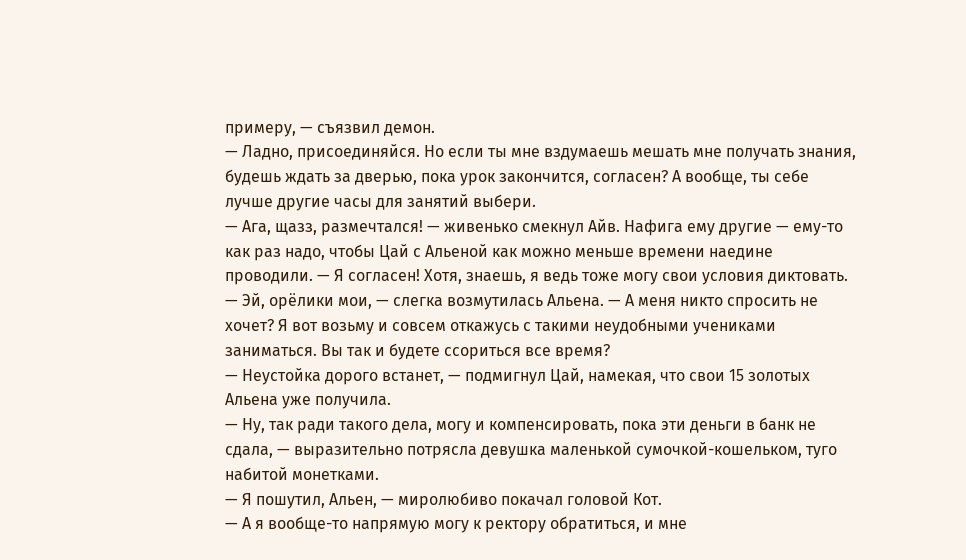примеру, — съязвил демон.
— Ладно, присоединяйся. Но если ты мне вздумаешь мешать мне получать знания, будешь ждать за дверью, пока урок закончится, согласен? А вообще, ты себе лучше другие часы для занятий выбери.
— Ага, щазз, размечтался! — живенько смекнул Айв. Нафига ему другие — ему-то как раз надо, чтобы Цай с Альеной как можно меньше времени наедине проводили. — Я согласен! Хотя, знаешь, я ведь тоже могу свои условия диктовать.
— Эй, орёлики мои, — слегка возмутилась Альена. — А меня никто спросить не хочет? Я вот возьму и совсем откажусь с такими неудобными учениками заниматься. Вы так и будете ссориться все время?
— Неустойка дорого встанет, — подмигнул Цай, намекая, что свои 15 золотых Альена уже получила.
— Ну, так ради такого дела, могу и компенсировать, пока эти деньги в банк не сдала, — выразительно потрясла девушка маленькой сумочкой-кошельком, туго набитой монетками.
— Я пошутил, Альен, — миролюбиво покачал головой Кот.
— А я вообще-то напрямую могу к ректору обратиться, и мне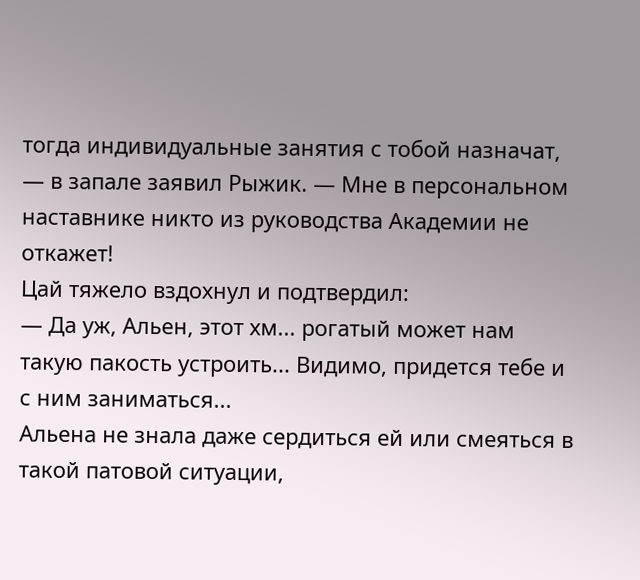тогда индивидуальные занятия с тобой назначат, — в запале заявил Рыжик. — Мне в персональном наставнике никто из руководства Академии не откажет!
Цай тяжело вздохнул и подтвердил:
— Да уж, Альен, этот хм... рогатый может нам такую пакость устроить... Видимо, придется тебе и с ним заниматься...
Альена не знала даже сердиться ей или смеяться в такой патовой ситуации,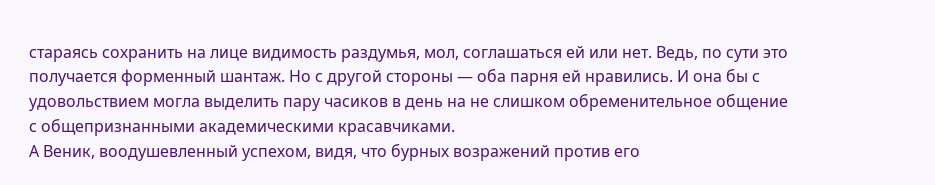стараясь сохранить на лице видимость раздумья, мол, соглашаться ей или нет. Ведь, по сути это получается форменный шантаж. Но с другой стороны — оба парня ей нравились. И она бы с удовольствием могла выделить пару часиков в день на не слишком обременительное общение с общепризнанными академическими красавчиками.
А Веник, воодушевленный успехом, видя, что бурных возражений против его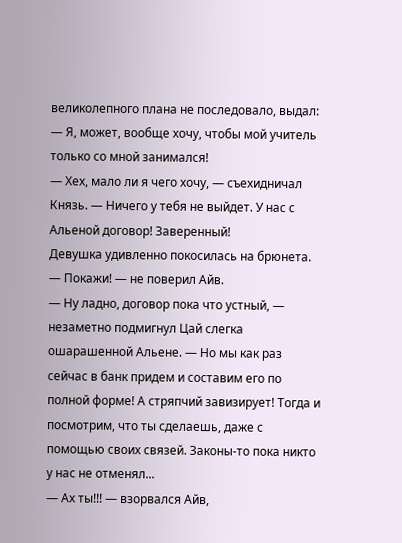великолепного плана не последовало, выдал:
— Я, может, вообще хочу, чтобы мой учитель только со мной занимался!
— Хех, мало ли я чего хочу, — съехидничал Князь. — Ничего у тебя не выйдет. У нас с Альеной договор! Заверенный!
Девушка удивленно покосилась на брюнета.
— Покажи! — не поверил Айв.
— Ну ладно, договор пока что устный, — незаметно подмигнул Цай слегка ошарашенной Альене. — Но мы как раз сейчас в банк придем и составим его по полной форме! А стряпчий завизирует! Тогда и посмотрим, что ты сделаешь, даже с помощью своих связей. Законы-то пока никто у нас не отменял...
— Ах ты!!! — взорвался Айв,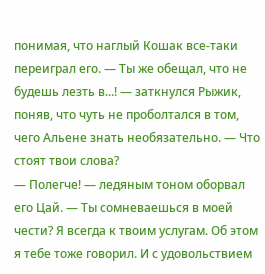понимая, что наглый Кошак все-таки переиграл его. — Ты же обещал, что не будешь лезть в...! — заткнулся Рыжик, поняв, что чуть не проболтался в том, чего Альене знать необязательно. — Что стоят твои слова?
— Полегче! — ледяным тоном оборвал его Цай. — Ты сомневаешься в моей чести? Я всегда к твоим услугам. Об этом я тебе тоже говорил. И с удовольствием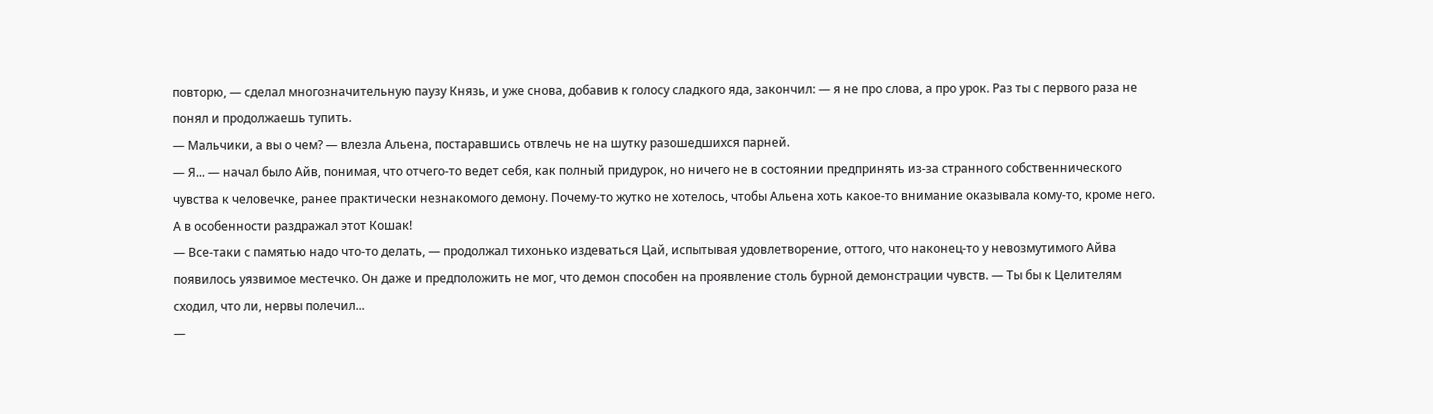повторю, — сделал многозначительную паузу Князь, и уже снова, добавив к голосу сладкого яда, закончил: — я не про слова, а про урок. Раз ты с первого раза не понял и продолжаешь тупить.
— Мальчики, а вы о чем? — влезла Альена, постаравшись отвлечь не на шутку разошедшихся парней.
— Я... — начал было Айв, понимая, что отчего-то ведет себя, как полный придурок, но ничего не в состоянии предпринять из-за странного собственнического чувства к человечке, ранее практически незнакомого демону. Почему-то жутко не хотелось, чтобы Альена хоть какое-то внимание оказывала кому-то, кроме него. А в особенности раздражал этот Кошак!
— Все-таки с памятью надо что-то делать, — продолжал тихонько издеваться Цай, испытывая удовлетворение, оттого, что наконец-то у невозмутимого Айва появилось уязвимое местечко. Он даже и предположить не мог, что демон способен на проявление столь бурной демонстрации чувств. — Ты бы к Целителям сходил, что ли, нервы полечил...
—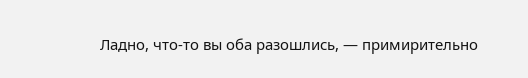Ладно, что-то вы оба разошлись, — примирительно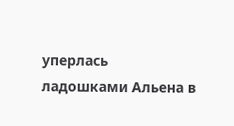уперлась ладошками Альена в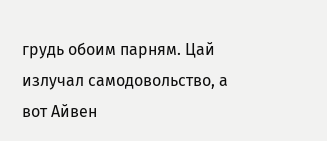грудь обоим парням. Цай излучал самодовольство, а вот Айвен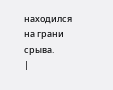находился на грани срыва.
|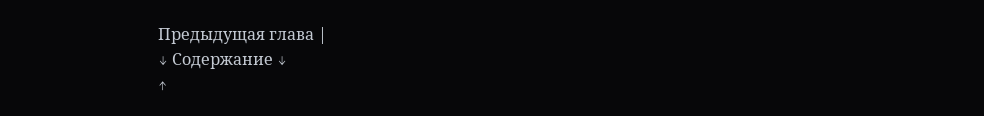Предыдущая глава |
↓ Содержание ↓
↑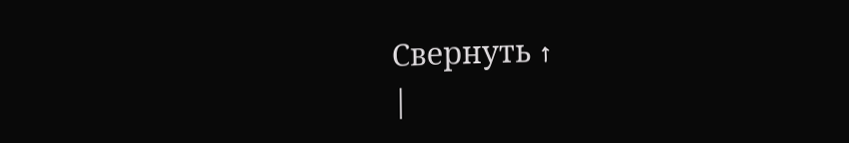Свернуть ↑
|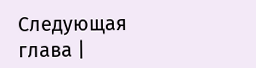Следующая глава |